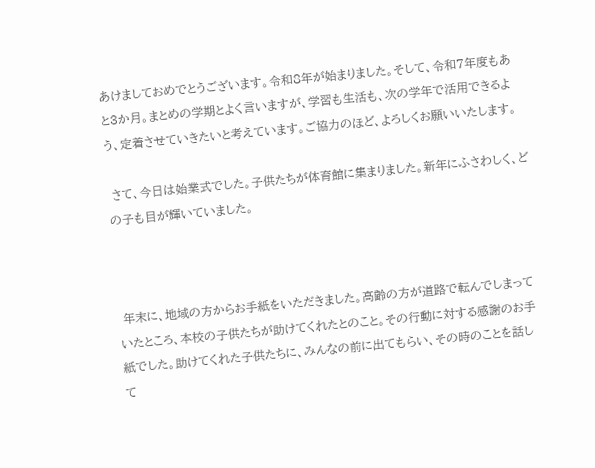あけましておめでとうございます。令和8年が始まりました。そして、令和7年度もあと3か月。まとめの学期とよく言いますが、学習も生活も、次の学年で活用できるよう、定着させていきたいと考えています。ご協力のほど、よろしくお願いいたします。

 さて、今日は始業式でした。子供たちが体育館に集まりました。新年にふさわしく、どの子も目が輝いていました。



 年末に、地域の方からお手紙をいただきました。高齢の方が道路で転んでしまっていたところ、本校の子供たちが助けてくれたとのこと。その行動に対する感謝のお手紙でした。助けてくれた子供たちに、みんなの前に出てもらい、その時のことを話して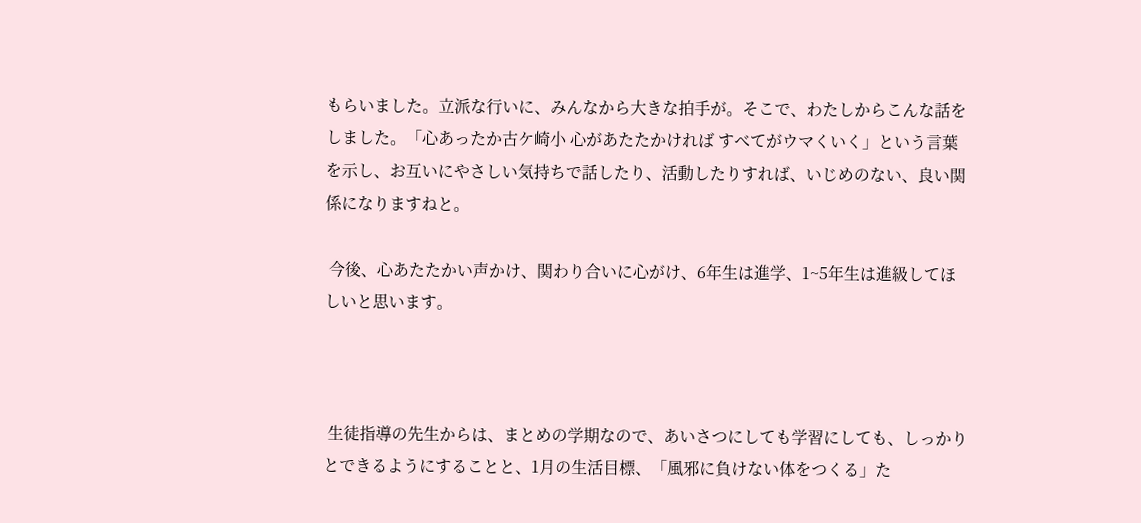もらいました。立派な行いに、みんなから大きな拍手が。そこで、わたしからこんな話をしました。「心あったか古ケ崎小 心があたたかければ すべてがウマくいく」という言葉を示し、お互いにやさしい気持ちで話したり、活動したりすれば、いじめのない、良い関係になりますねと。

 今後、心あたたかい声かけ、関わり合いに心がけ、6年生は進学、1~5年生は進級してほしいと思います。



 生徒指導の先生からは、まとめの学期なので、あいさつにしても学習にしても、しっかりとできるようにすることと、1月の生活目標、「風邪に負けない体をつくる」た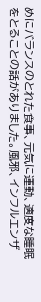めにバランスのとれた食事、元気に運動、適度な睡眠をとることの話がありました。風邪、インフルエンザ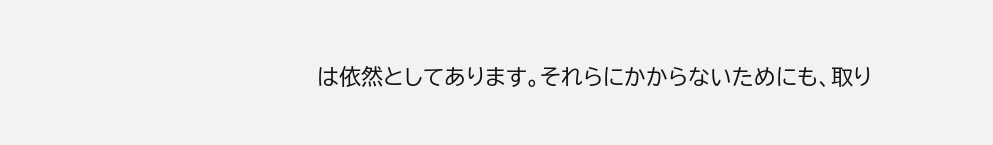は依然としてあります。それらにかからないためにも、取り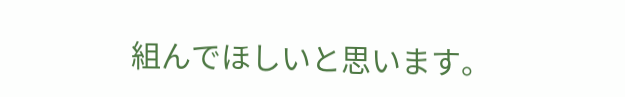組んでほしいと思います。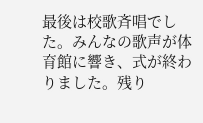最後は校歌斉唱でした。みんなの歌声が体育館に響き、式が終わりました。残り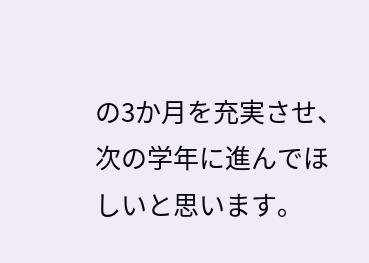の3か月を充実させ、次の学年に進んでほしいと思います。